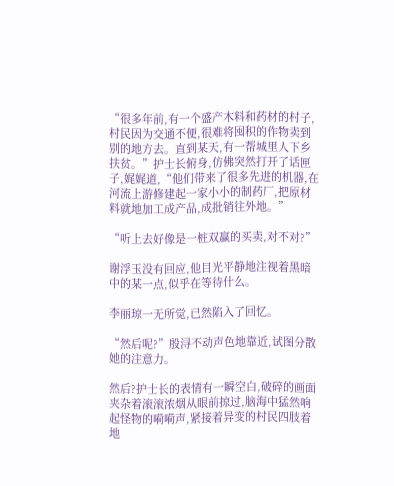“很多年前,有一个盛产木料和药材的村子,村民因为交通不便,很难将囤积的作物卖到别的地方去。直到某天,有一帮城里人下乡扶贫。”护士长俯身,仿佛突然打开了话匣子,娓娓道,“他们带来了很多先进的机器,在河流上游修建起一家小小的制药厂,把原材料就地加工成产品,成批销往外地。”

“听上去好像是一桩双赢的买卖,对不对?”

谢浮玉没有回应,他目光平静地注视着黑暗中的某一点,似乎在等待什么。

李丽琼一无所觉,已然陷入了回忆。

“然后呢?”殷浔不动声色地靠近,试图分散她的注意力。

然后?护士长的表情有一瞬空白,破碎的画面夹杂着滚滚浓烟从眼前掠过,脑海中猛然响起怪物的嗬嗬声,紧接着异变的村民四肢着地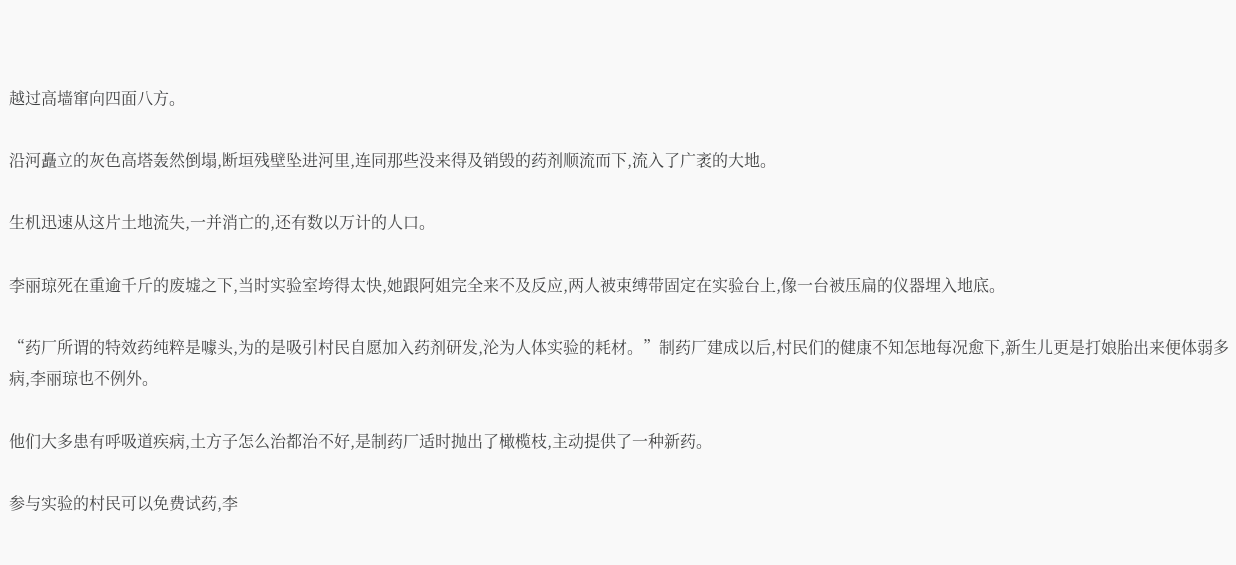越过高墙窜向四面八方。

沿河矗立的灰色高塔轰然倒塌,断垣残壁坠进河里,连同那些没来得及销毁的药剂顺流而下,流入了广袤的大地。

生机迅速从这片土地流失,一并消亡的,还有数以万计的人口。

李丽琼死在重逾千斤的废墟之下,当时实验室垮得太快,她跟阿姐完全来不及反应,两人被束缚带固定在实验台上,像一台被压扁的仪器埋入地底。

“药厂所谓的特效药纯粹是噱头,为的是吸引村民自愿加入药剂研发,沦为人体实验的耗材。”制药厂建成以后,村民们的健康不知怎地每况愈下,新生儿更是打娘胎出来便体弱多病,李丽琼也不例外。

他们大多患有呼吸道疾病,土方子怎么治都治不好,是制药厂适时抛出了橄榄枝,主动提供了一种新药。

参与实验的村民可以免费试药,李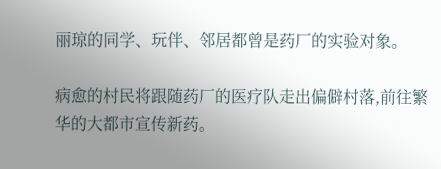丽琼的同学、玩伴、邻居都曾是药厂的实验对象。

病愈的村民将跟随药厂的医疗队走出偏僻村落,前往繁华的大都市宣传新药。